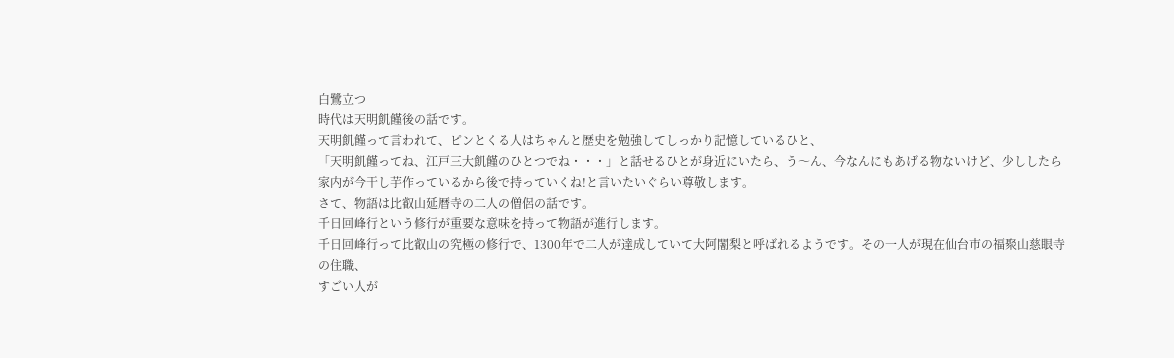白鷺立つ
時代は天明飢饉後の話です。
天明飢饉って言われて、ピンとくる人はちゃんと歴史を勉強してしっかり記憶しているひと、
「天明飢饉ってね、江戸三大飢饉のひとつでね・・・」と話せるひとが身近にいたら、う〜ん、今なんにもあげる物ないけど、少ししたら家内が今干し芋作っているから後で持っていくね!と言いたいぐらい尊敬します。
さて、物語は比叡山延暦寺の二人の僧侶の話です。
千日回峰行という修行が重要な意味を持って物語が進行します。
千日回峰行って比叡山の究極の修行で、1300年で二人が達成していて大阿闍梨と呼ばれるようです。その一人が現在仙台市の福聚山慈眼寺の住職、
すごい人が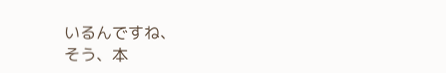いるんですね、
そう、本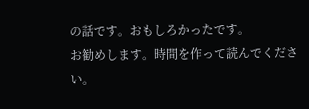の話です。おもしろかったです。
お勧めします。時間を作って読んでください。